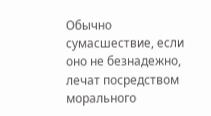Обычно сумасшествие, если оно не безнадежно, лечат посредством морального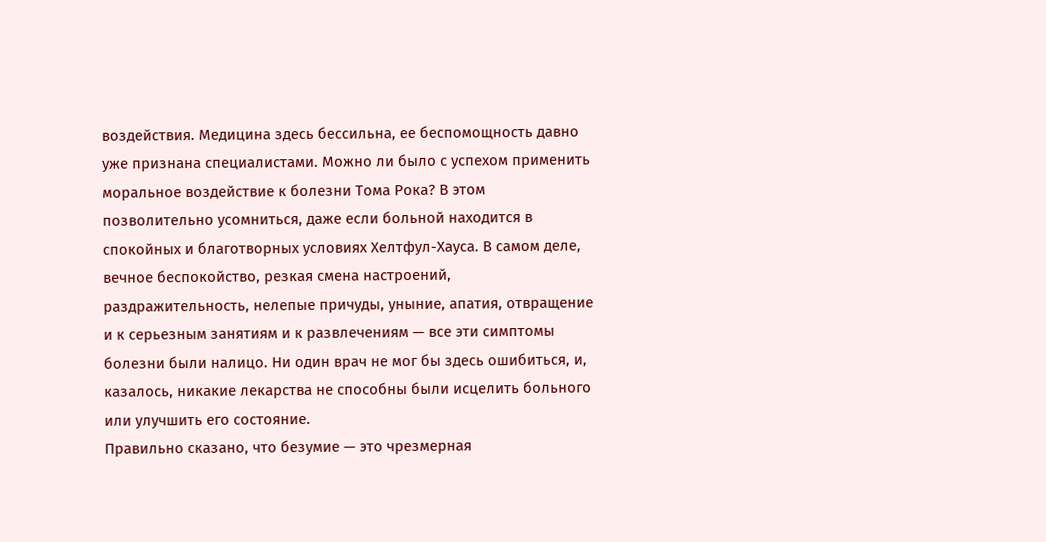воздействия. Медицина здесь бессильна, ее беспомощность давно уже признана специалистами. Можно ли было с успехом применить моральное воздействие к болезни Тома Рока? В этом позволительно усомниться, даже если больной находится в спокойных и благотворных условиях Хелтфул-Хауса. В самом деле, вечное беспокойство, резкая смена настроений, раздражительность, нелепые причуды, уныние, апатия, отвращение и к серьезным занятиям и к развлечениям — все эти симптомы болезни были налицо. Ни один врач не мог бы здесь ошибиться, и, казалось, никакие лекарства не способны были исцелить больного или улучшить его состояние.
Правильно сказано, что безумие — это чрезмерная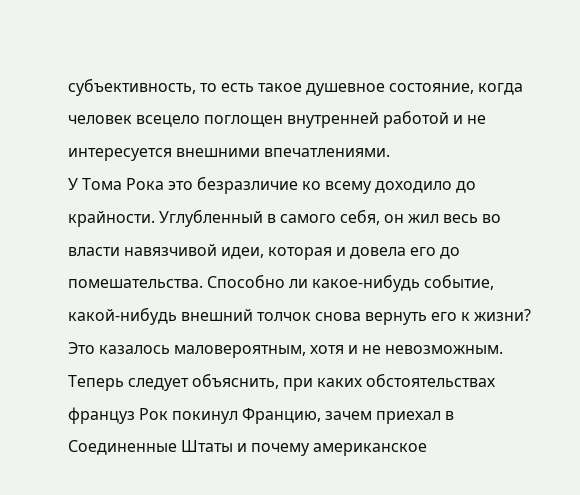субъективность, то есть такое душевное состояние, когда человек всецело поглощен внутренней работой и не интересуется внешними впечатлениями.
У Тома Рока это безразличие ко всему доходило до крайности. Углубленный в самого себя, он жил весь во власти навязчивой идеи, которая и довела его до помешательства. Способно ли какое-нибудь событие, какой-нибудь внешний толчок снова вернуть его к жизни? Это казалось маловероятным, хотя и не невозможным.
Теперь следует объяснить, при каких обстоятельствах француз Рок покинул Францию, зачем приехал в Соединенные Штаты и почему американское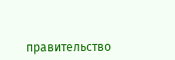правительство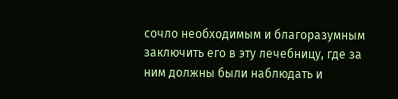сочло необходимым и благоразумным заключить его в эту лечебницу, где за ним должны были наблюдать и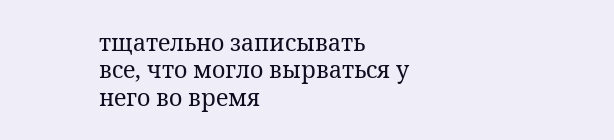тщательно записывать все, что могло вырваться у него во время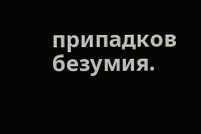припадков безумия.